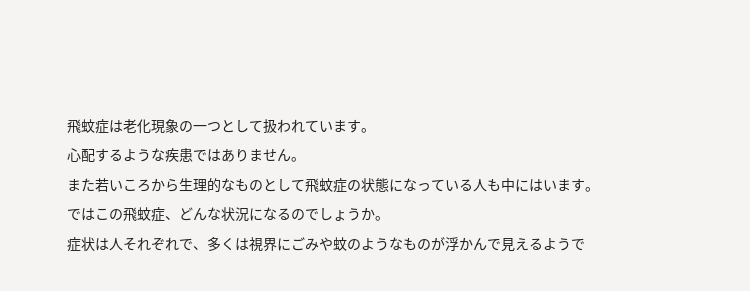飛蚊症は老化現象の一つとして扱われています。
心配するような疾患ではありません。
また若いころから生理的なものとして飛蚊症の状態になっている人も中にはいます。
ではこの飛蚊症、どんな状況になるのでしょうか。
症状は人それぞれで、多くは視界にごみや蚊のようなものが浮かんで見えるようで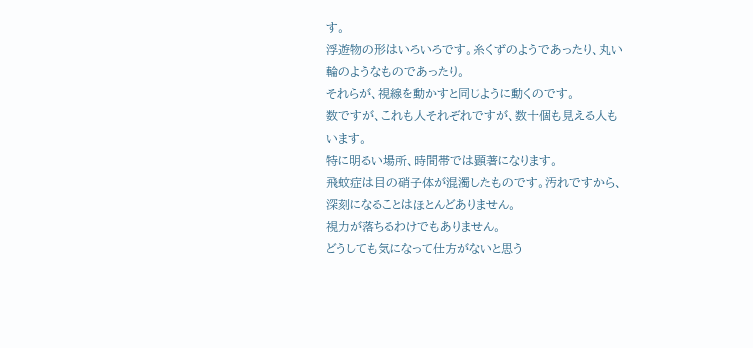す。
浮遊物の形はいろいろです。糸くずのようであったり、丸い輪のようなものであったり。
それらが、視線を動かすと同じように動くのです。
数ですが、これも人それぞれですが、数十個も見える人もいます。
特に明るい場所、時間帯では顕著になります。
飛蚊症は目の硝子体が混濁したものです。汚れですから、深刻になることはほとんどありません。
視力が落ちるわけでもありません。
どうしても気になって仕方がないと思う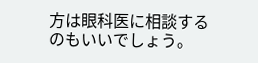方は眼科医に相談するのもいいでしょう。